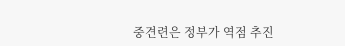중견련은 정부가 역점 추진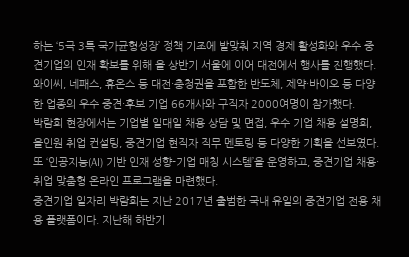하는 ‘5극 3특 국가균형성장’ 정책 기조에 발맞춰 지역 경제 활성화와 우수 중견기업의 인재 확보를 위해 올 상반기 서울에 이어 대전에서 행사를 진행했다. 와이씨, 네패스, 휴온스 등 대전·충청권을 포함한 반도체, 제약·바이오 등 다양한 업종의 우수 중견·후보 기업 66개사와 구직자 2000여명이 참가했다.
박람회 현장에서는 기업별 일대일 채용 상담 및 면접, 우수 기업 채용 설명회, 올인원 취업 컨설팅, 중견기업 현직자 직무 멘토링 등 다양한 기획을 선보였다. 또 ‘인공지능(AI) 기반 인재 성향-기업 매칭 시스템’을 운영하고, 중견기업 채용·취업 맞춤형 온라인 프로그램을 마련했다.
중견기업 일자리 박람회는 지난 2017년 출범한 국내 유일의 중견기업 전용 채용 플랫폼이다. 지난해 하반기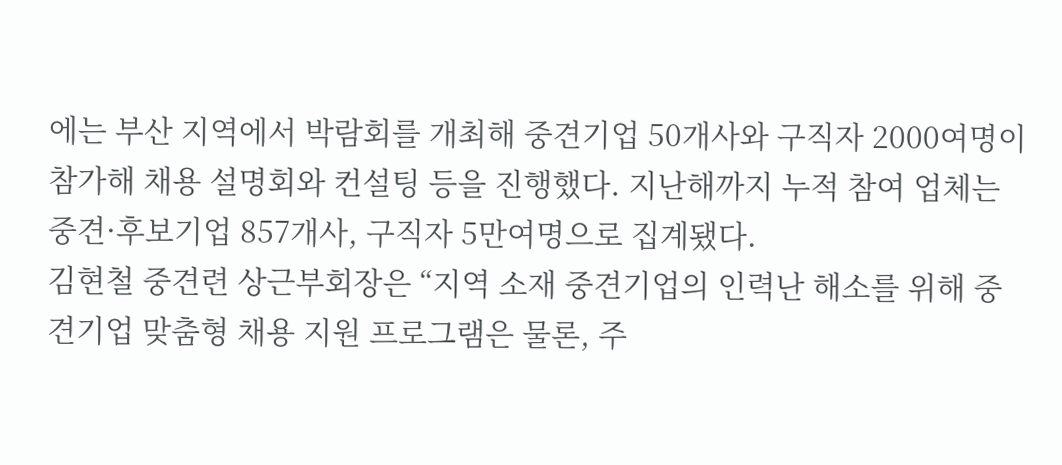에는 부산 지역에서 박람회를 개최해 중견기업 50개사와 구직자 2000여명이 참가해 채용 설명회와 컨설팅 등을 진행했다. 지난해까지 누적 참여 업체는 중견·후보기업 857개사, 구직자 5만여명으로 집계됐다.
김현철 중견련 상근부회장은 “지역 소재 중견기업의 인력난 해소를 위해 중견기업 맞춤형 채용 지원 프로그램은 물론, 주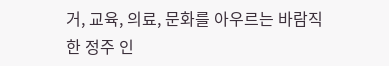거, 교육, 의료, 문화를 아우르는 바람직한 정주 인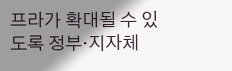프라가 확대될 수 있도록 정부·지자체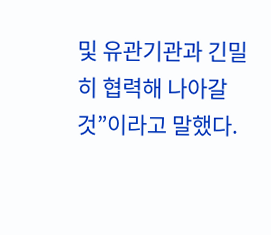및 유관기관과 긴밀히 협력해 나아갈 것”이라고 말했다.